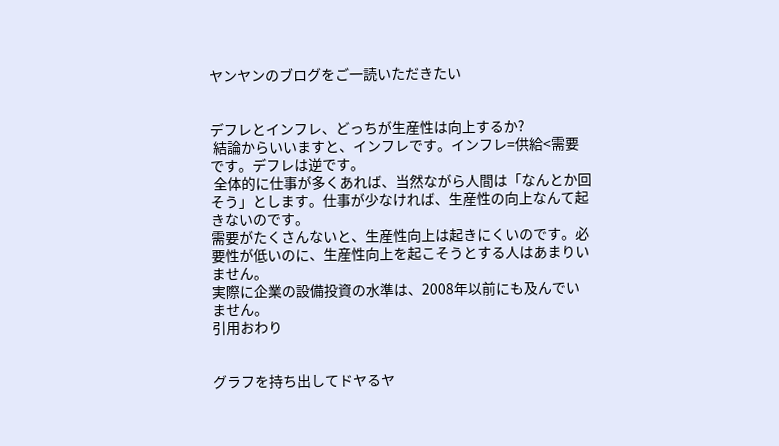ヤンヤンのブログをご一読いただきたい


デフレとインフレ、どっちが生産性は向上するか?
 結論からいいますと、インフレです。インフレ=供給<需要です。デフレは逆です。
 全体的に仕事が多くあれば、当然ながら人間は「なんとか回そう」とします。仕事が少なければ、生産性の向上なんて起きないのです。
需要がたくさんないと、生産性向上は起きにくいのです。必要性が低いのに、生産性向上を起こそうとする人はあまりいません。
実際に企業の設備投資の水準は、2008年以前にも及んでいません。
引用おわり


グラフを持ち出してドヤるヤ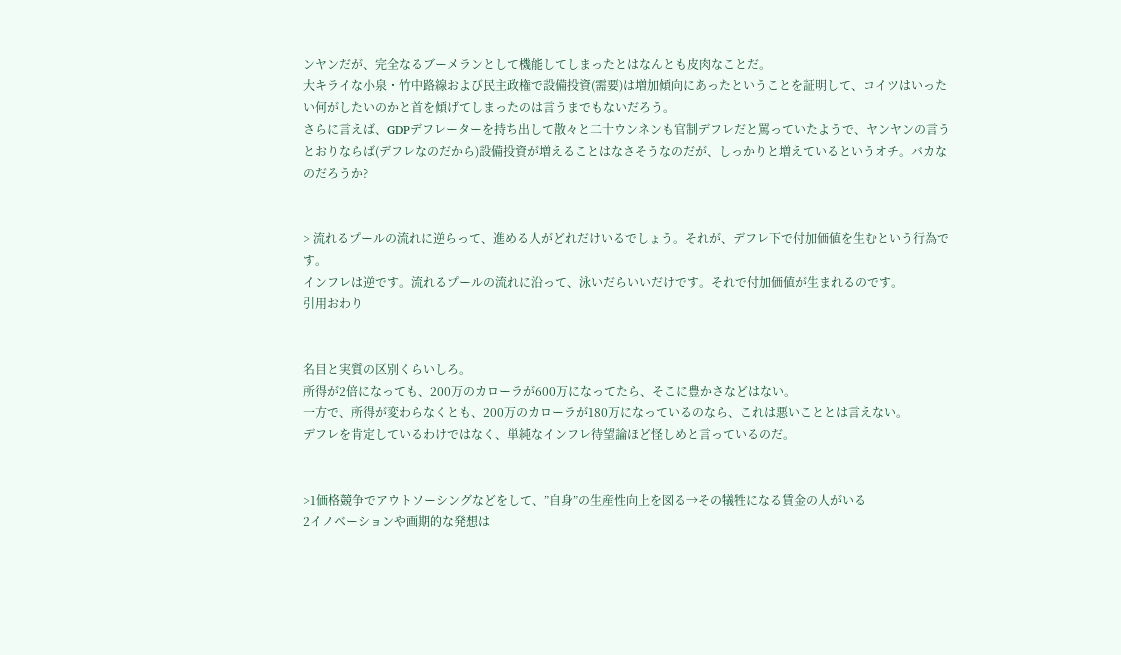ンヤンだが、完全なるブーメランとして機能してしまったとはなんとも皮肉なことだ。
大キライな小泉・竹中路線および民主政権で設備投資(需要)は増加傾向にあったということを証明して、コイツはいったい何がしたいのかと首を傾げてしまったのは言うまでもないだろう。
さらに言えば、GDPデフレーターを持ち出して散々と二十ウンネンも官制デフレだと罵っていたようで、ヤンヤンの言うとおりならば(デフレなのだから)設備投資が増えることはなさそうなのだが、しっかりと増えているというオチ。バカなのだろうか?


> 流れるプールの流れに逆らって、進める人がどれだけいるでしょう。それが、デフレ下で付加価値を生むという行為です。
インフレは逆です。流れるプールの流れに沿って、泳いだらいいだけです。それで付加価値が生まれるのです。
引用おわり


名目と実質の区別くらいしろ。
所得が2倍になっても、200万のカローラが600万になってたら、そこに豊かさなどはない。
一方で、所得が変わらなくとも、200万のカローラが180万になっているのなら、これは悪いこととは言えない。
デフレを肯定しているわけではなく、単純なインフレ待望論ほど怪しめと言っているのだ。


>1価格競争でアウトソーシングなどをして、”自身”の生産性向上を図る→その犠牲になる賃金の人がいる
2イノベーションや画期的な発想は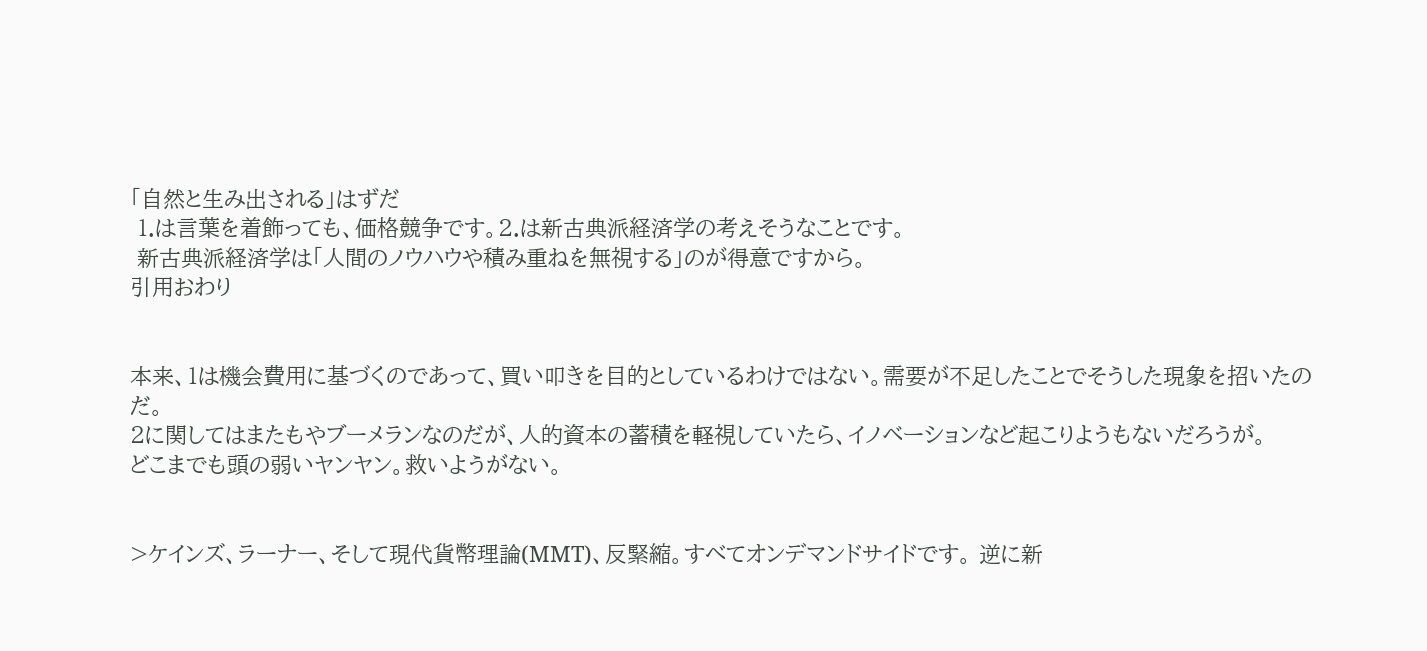「自然と生み出される」はずだ
 1.は言葉を着飾っても、価格競争です。2.は新古典派経済学の考えそうなことです。
 新古典派経済学は「人間のノウハウや積み重ねを無視する」のが得意ですから。
引用おわり


本来、1は機会費用に基づくのであって、買い叩きを目的としているわけではない。需要が不足したことでそうした現象を招いたのだ。
2に関してはまたもやブーメランなのだが、人的資本の蓄積を軽視していたら、イノベーションなど起こりようもないだろうが。
どこまでも頭の弱いヤンヤン。救いようがない。


>ケインズ、ラーナー、そして現代貨幣理論(MMT)、反緊縮。すべてオンデマンドサイドです。 逆に新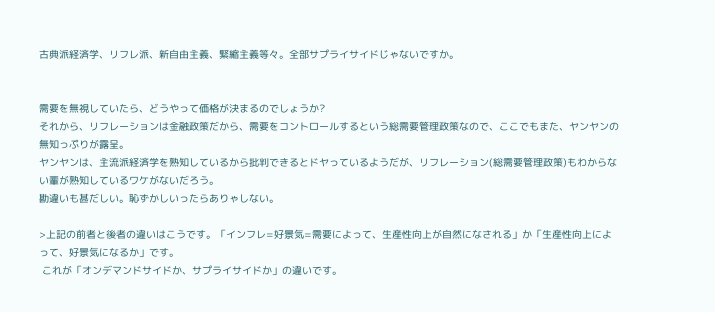古典派経済学、リフレ派、新自由主義、緊縮主義等々。全部サプライサイドじゃないですか。


需要を無視していたら、どうやって価格が決まるのでしょうか?
それから、リフレーションは金融政策だから、需要をコントロールするという総需要管理政策なので、ここでもまた、ヤンヤンの無知っぷりが露呈。
ヤンヤンは、主流派経済学を熟知しているから批判できるとドヤっているようだが、リフレーション(総需要管理政策)もわからない輩が熟知しているワケがないだろう。
勘違いも甚だしい。恥ずかしいったらありゃしない。

>上記の前者と後者の違いはこうです。「インフレ=好景気=需要によって、生産性向上が自然になされる」か「生産性向上によって、好景気になるか」です。
 これが「オンデマンドサイドか、サプライサイドか」の違いです。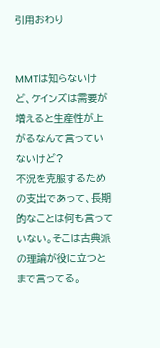引用おわり


MMTは知らないけど、ケインズは需要が増えると生産性が上がるなんて言っていないけど?
不況を克服するための支出であって、長期的なことは何も言っていない。そこは古典派の理論が役に立つとまで言ってる。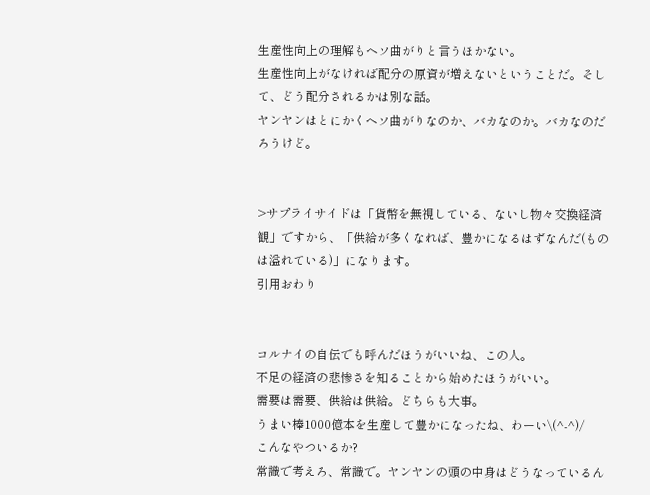生産性向上の理解もヘソ曲がりと言うほかない。
生産性向上がなければ配分の原資が増えないということだ。そして、どう配分されるかは別な話。
ヤンヤンはとにかくヘソ曲がりなのか、バカなのか。バカなのだろうけど。


>サプライサイドは「貨幣を無視している、ないし物々交換経済観」ですから、「供給が多くなれば、豊かになるはずなんだ(ものは溢れている)」になります。
引用おわり


コルナイの自伝でも呼んだほうがいいね、この人。
不足の経済の悲惨さを知ることから始めたほうがいい。
需要は需要、供給は供給。どちらも大事。
うまい棒1000億本を生産して豊かになったね、わーい\(^-^)/
こんなやついるか?
常識で考えろ、常識で。ヤンヤンの頭の中身はどうなっているん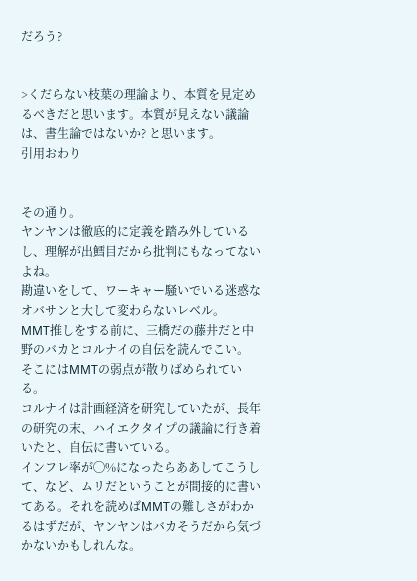だろう?


>くだらない枝葉の理論より、本質を見定めるべきだと思います。本質が見えない議論は、書生論ではないか? と思います。
引用おわり


その通り。
ヤンヤンは徹底的に定義を踏み外しているし、理解が出鱈目だから批判にもなってないよね。
勘違いをして、ワーキャー騒いでいる迷惑なオバサンと大して変わらないレベル。
MMT推しをする前に、三橋だの藤井だと中野のバカとコルナイの自伝を読んでこい。
そこにはMMTの弱点が散りばめられている。
コルナイは計画経済を研究していたが、長年の研究の末、ハイエクタイプの議論に行き着いたと、自伝に書いている。
インフレ率が◯%になったらああしてこうして、など、ムリだということが間接的に書いてある。それを読めばMMTの難しさがわかるはずだが、ヤンヤンはバカそうだから気づかないかもしれんな。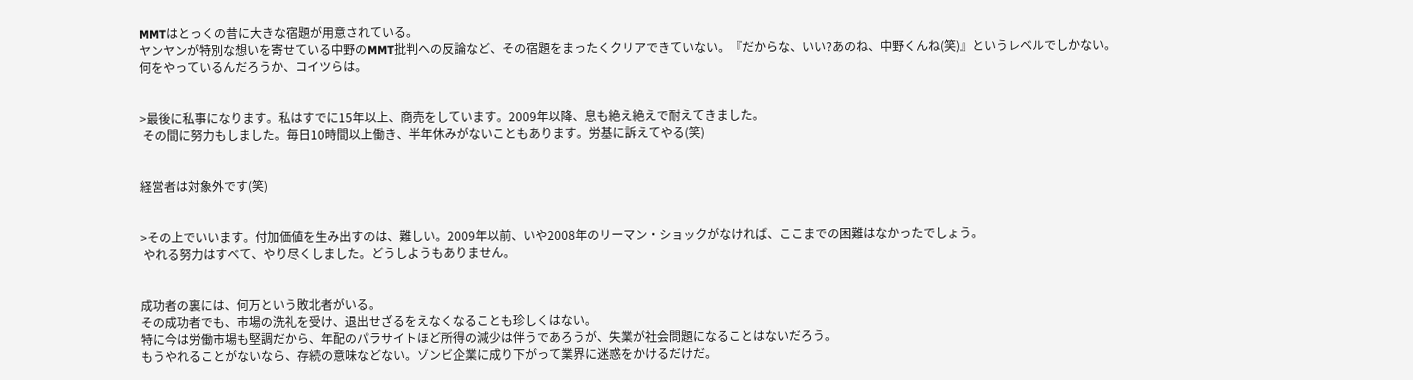MMTはとっくの昔に大きな宿題が用意されている。
ヤンヤンが特別な想いを寄せている中野のMMT批判への反論など、その宿題をまったくクリアできていない。『だからな、いい?あのね、中野くんね(笑)』というレベルでしかない。
何をやっているんだろうか、コイツらは。


>最後に私事になります。私はすでに15年以上、商売をしています。2009年以降、息も絶え絶えで耐えてきました。
 その間に努力もしました。毎日10時間以上働き、半年休みがないこともあります。労基に訴えてやる(笑)


経営者は対象外です(笑)


>その上でいいます。付加価値を生み出すのは、難しい。2009年以前、いや2008年のリーマン・ショックがなければ、ここまでの困難はなかったでしょう。
 やれる努力はすべて、やり尽くしました。どうしようもありません。


成功者の裏には、何万という敗北者がいる。
その成功者でも、市場の洗礼を受け、退出せざるをえなくなることも珍しくはない。
特に今は労働市場も堅調だから、年配のパラサイトほど所得の減少は伴うであろうが、失業が社会問題になることはないだろう。
もうやれることがないなら、存続の意味などない。ゾンビ企業に成り下がって業界に迷惑をかけるだけだ。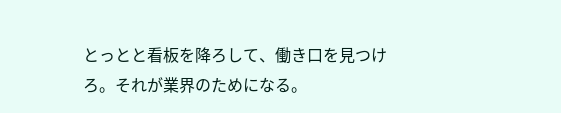とっとと看板を降ろして、働き口を見つけろ。それが業界のためになる。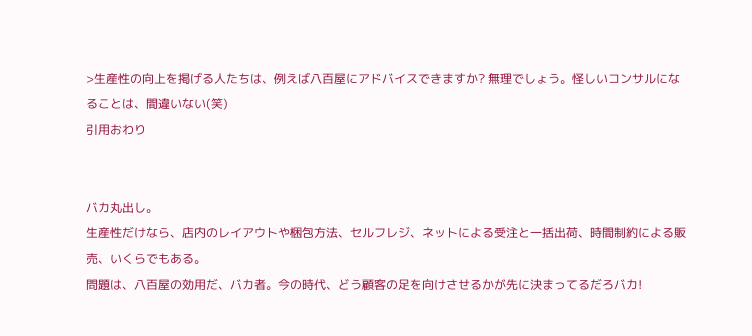>生産性の向上を掲げる人たちは、例えば八百屋にアドバイスできますか? 無理でしょう。怪しいコンサルになることは、間違いない(笑)
引用おわり


バカ丸出し。
生産性だけなら、店内のレイアウトや梱包方法、セルフレジ、ネットによる受注と一括出荷、時間制約による販売、いくらでもある。
問題は、八百屋の効用だ、バカ者。今の時代、どう顧客の足を向けさせるかが先に決まってるだろバカ!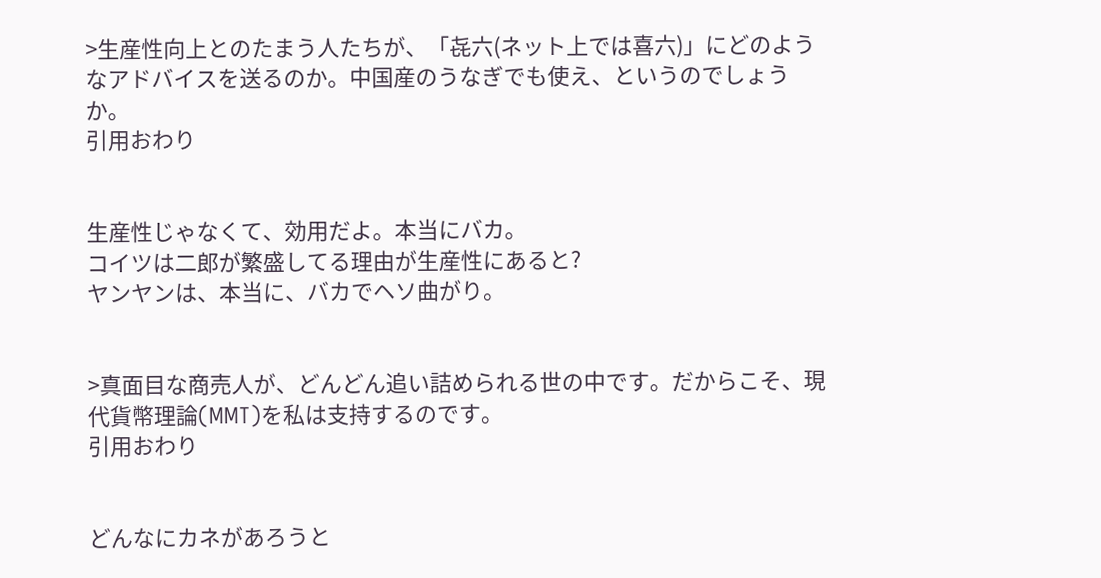>生産性向上とのたまう人たちが、「㐂六(ネット上では喜六)」にどのようなアドバイスを送るのか。中国産のうなぎでも使え、というのでしょうか。
引用おわり


生産性じゃなくて、効用だよ。本当にバカ。
コイツは二郎が繁盛してる理由が生産性にあると?
ヤンヤンは、本当に、バカでヘソ曲がり。


>真面目な商売人が、どんどん追い詰められる世の中です。だからこそ、現代貨幣理論(MMT)を私は支持するのです。
引用おわり


どんなにカネがあろうと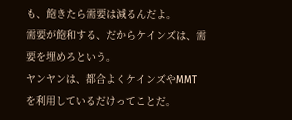も、飽きたら需要は減るんだよ。
需要が飽和する、だからケインズは、需要を埋めろという。
ヤンヤンは、都合よくケインズやMMTを利用しているだけってことだ。